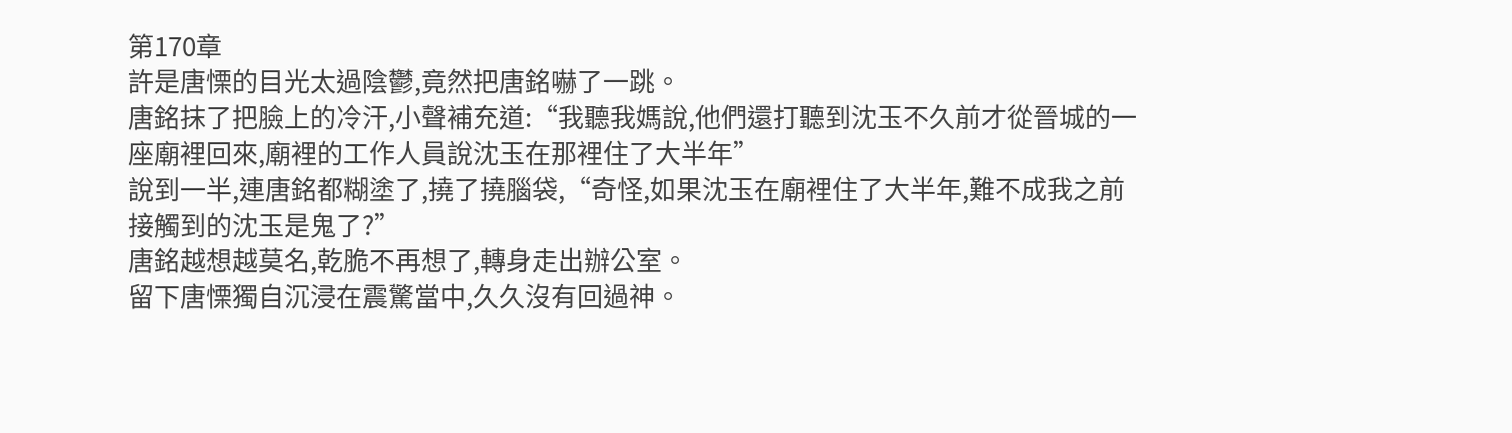第170章
許是唐慄的目光太過陰鬱,竟然把唐銘嚇了一跳。
唐銘抹了把臉上的冷汗,小聲補充道:“我聽我媽說,他們還打聽到沈玉不久前才從晉城的一座廟裡回來,廟裡的工作人員說沈玉在那裡住了大半年”
說到一半,連唐銘都糊塗了,撓了撓腦袋,“奇怪,如果沈玉在廟裡住了大半年,難不成我之前接觸到的沈玉是鬼了?”
唐銘越想越莫名,乾脆不再想了,轉身走出辦公室。
留下唐慄獨自沉浸在震驚當中,久久沒有回過神。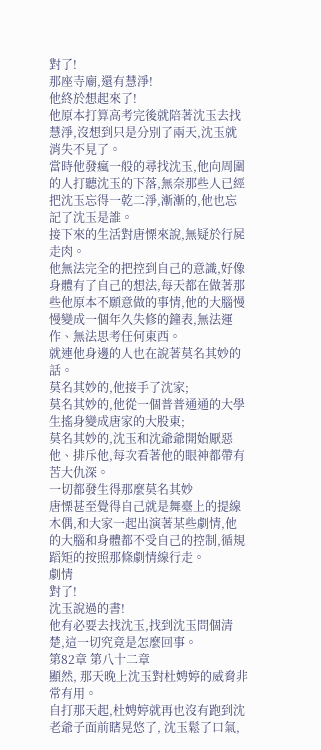對了!
那座寺廟,還有慧淨!
他終於想起來了!
他原本打算高考完後就陪著沈玉去找慧淨,沒想到只是分別了兩天,沈玉就消失不見了。
當時他發瘋一般的尋找沈玉,他向周圍的人打聽沈玉的下落,無奈那些人已經把沈玉忘得一乾二淨,漸漸的,他也忘記了沈玉是誰。
接下來的生活對唐慄來說,無疑於行屍走肉。
他無法完全的把控到自己的意識,好像身體有了自己的想法,每天都在做著那些他原本不願意做的事情,他的大腦慢慢變成一個年久失修的鐘表,無法運作、無法思考任何東西。
就連他身邊的人也在說著莫名其妙的話。
莫名其妙的,他接手了沈家;
莫名其妙的,他從一個普普通通的大學生搖身變成唐家的大股東;
莫名其妙的,沈玉和沈爺爺開始厭惡他、排斥他,每次看著他的眼神都帶有苦大仇深。
一切都發生得那麼莫名其妙
唐慄甚至覺得自己就是舞臺上的提線木偶,和大家一起出演著某些劇情,他的大腦和身體都不受自己的控制,循規蹈矩的按照那條劇情線行走。
劇情
對了!
沈玉說過的書!
他有必要去找沈玉,找到沈玉問個清楚,這一切究竟是怎麼回事。
第82章 第八十二章
顯然, 那天晚上沈玉對杜娉婷的威脅非常有用。
自打那天起,杜娉婷就再也沒有跑到沈老爺子面前瞎晃悠了, 沈玉鬆了口氣,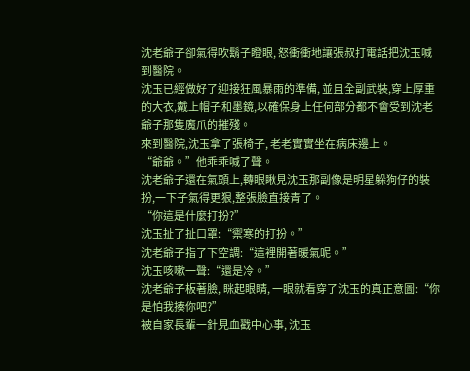沈老爺子卻氣得吹鬍子瞪眼, 怒衝衝地讓張叔打電話把沈玉喊到醫院。
沈玉已經做好了迎接狂風暴雨的準備, 並且全副武裝,穿上厚重的大衣,戴上帽子和墨鏡,以確保身上任何部分都不會受到沈老爺子那隻魔爪的摧殘。
來到醫院,沈玉拿了張椅子, 老老實實坐在病床邊上。
“爺爺。”他乖乖喊了聲。
沈老爺子還在氣頭上,轉眼瞅見沈玉那副像是明星躲狗仔的裝扮,一下子氣得更狠,整張臉直接青了。
“你這是什麼打扮?”
沈玉扯了扯口罩:“禦寒的打扮。”
沈老爺子指了下空調:“這裡開著暖氣呢。”
沈玉咳嗽一聲:“還是冷。”
沈老爺子板著臉, 眯起眼睛, 一眼就看穿了沈玉的真正意圖:“你是怕我揍你吧?”
被自家長輩一針見血戳中心事, 沈玉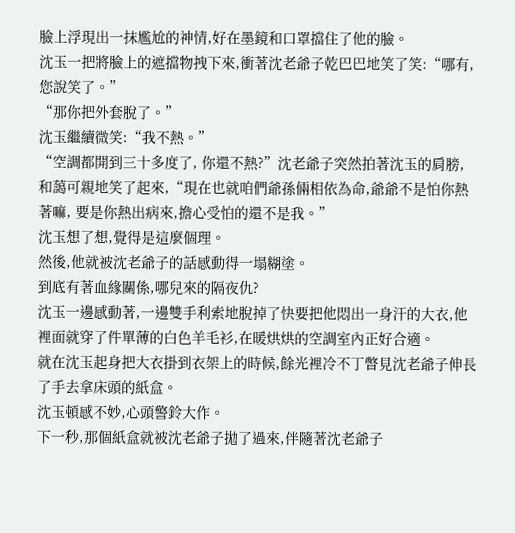臉上浮現出一抹尷尬的神情,好在墨鏡和口罩擋住了他的臉。
沈玉一把將臉上的遮擋物拽下來,衝著沈老爺子乾巴巴地笑了笑:“哪有, 您說笑了。”
“那你把外套脫了。”
沈玉繼續微笑:“我不熱。”
“空調都開到三十多度了, 你還不熱?”沈老爺子突然拍著沈玉的肩膀, 和藹可親地笑了起來,“現在也就咱們爺孫倆相依為命,爺爺不是怕你熱著嘛, 要是你熱出病來,擔心受怕的還不是我。”
沈玉想了想,覺得是這麼個理。
然後,他就被沈老爺子的話感動得一塌糊塗。
到底有著血緣關係,哪兒來的隔夜仇?
沈玉一邊感動著,一邊雙手利索地脫掉了快要把他悶出一身汗的大衣,他裡面就穿了件單薄的白色羊毛衫,在暖烘烘的空調室內正好合適。
就在沈玉起身把大衣掛到衣架上的時候,餘光裡冷不丁瞥見沈老爺子伸長了手去拿床頭的紙盒。
沈玉頓感不妙,心頭警鈴大作。
下一秒,那個紙盒就被沈老爺子拋了過來,伴隨著沈老爺子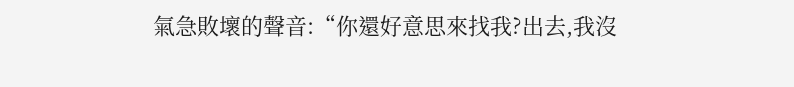氣急敗壞的聲音:“你還好意思來找我?出去,我沒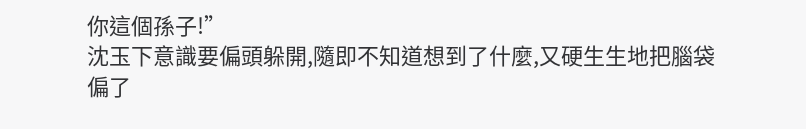你這個孫子!”
沈玉下意識要偏頭躲開,隨即不知道想到了什麼,又硬生生地把腦袋偏了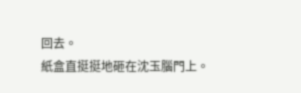回去。
紙盒直挺挺地砸在沈玉腦門上。